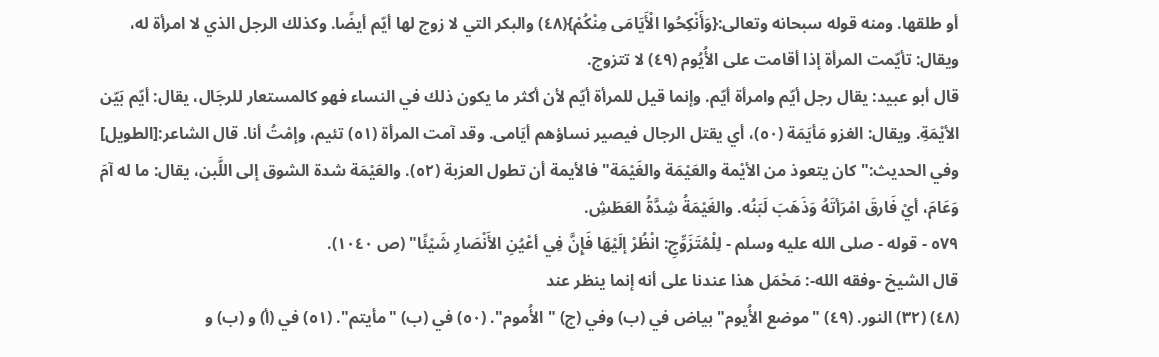أو طلقها. ومنه قوله سبحانه وتعالى:{وَأَنْكِحُوا الْأَيَامَى مِنْكُمْ}(٤٨) والبكر التي لا زوج لها أيّم أيضًا. وكذلك الرجل الذي لا امرأة له، ويقال: تأيّمت المرأة إذا أقامت على الأُيُوم (٤٩) لا تتزوج.
قال أبو عبيد: يقال رجل أيّم وامرأة أيّم. وإنما قيل للمرأة أيّم لأن أكثر ما يكون ذلك في النساء فهو كالمستعار للرجَال، يقال: أيّم بَيّن الأيْمَةِ. ويقال: الغزو مَأيَمَة (٥٠)، أي يقتل الرجال فيصير نساؤهم أيَامى. وقد آمت المرأة (٥١) تئيم، وإمْتُ أنا. قال الشاعر:[الطويل]
وفي الحديث:"كان يتعوذ من الأيْمة والعَيْمَة والغَيْمَة" فالأيمة أن تطول العزبة (٥٢). والعَيْمَة شدة الشوق إلى اللَّبن، يقال: ما له آمَ وَعَامَ، أيْ فَارقَ امْرَأتَهُ وَذَهَبَ لَبَنُه. والغَيْمَةُ شِدَّةُ العَطَشِ.
٥٧٩ - قوله - صلى الله عليه وسلم - لِلْمُتَزَوِّجِ: انْظُرْ إلَيْهَا فَإِنَّ فِي أعْيُنِ الأَنْصَارِ شَيْئًا" (ص ١٠٤٠).
قال الشيخ -وفقه الله-: مَحْمَل هذا عندنا على أنه إنما ينظر عند
(٤٨) (٣٢) النور. (٤٩) "موضع الأُيوم" بياض في (ب) وفي (ج) "الأُموم". (٥٠) في (ب) "مأيتم". (٥١) في (أ) و (ب) و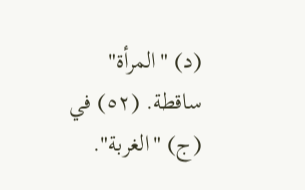(د) "المرأة" ساقطة. (٥٢) في (ج) "الغربة".